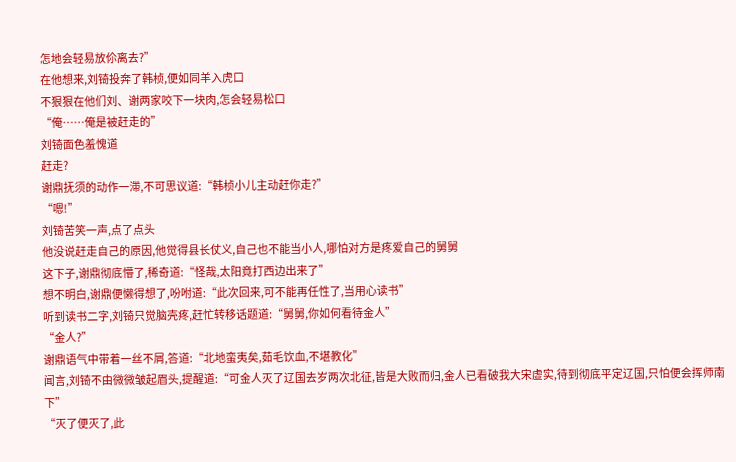怎地会轻易放伱离去?”
在他想来,刘锜投奔了韩桢,便如同羊入虎口
不狠狠在他们刘、谢两家咬下一块肉,怎会轻易松口
“俺……俺是被赶走的”
刘锜面色羞愧道
赶走?
谢鼎抚须的动作一滞,不可思议道:“韩桢小儿主动赶你走?”
“嗯!”
刘锜苦笑一声,点了点头
他没说赶走自己的原因,他觉得县长仗义,自己也不能当小人,哪怕对方是疼爱自己的舅舅
这下子,谢鼎彻底懵了,稀奇道:“怪哉,太阳竟打西边出来了”
想不明白,谢鼎便懒得想了,吩咐道:“此次回来,可不能再任性了,当用心读书”
听到读书二字,刘锜只觉脑壳疼,赶忙转移话题道:“舅舅,你如何看待金人”
“金人?”
谢鼎语气中带着一丝不屑,答道:“北地蛮夷矣,茹毛饮血,不堪教化”
闻言,刘锜不由微微皱起眉头,提醒道:“可金人灭了辽国去岁两次北征,皆是大败而归,金人已看破我大宋虚实,待到彻底平定辽国,只怕便会挥师南下”
“灭了便灭了,此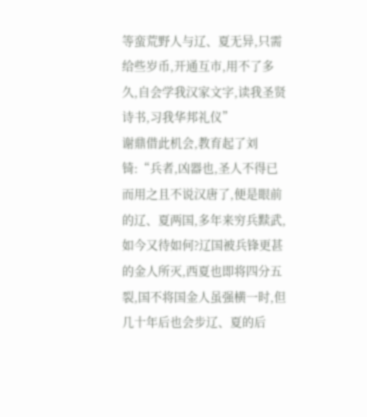等蛮荒野人与辽、夏无异,只需给些岁币,开通互市,用不了多久,自会学我汉家文字,读我圣贤诗书,习我华邦礼仪”
谢鼎借此机会,教育起了刘锜:“兵者,凶器也,圣人不得已而用之且不说汉唐了,便是眼前的辽、夏两国,多年来穷兵黩武,如今又待如何?辽国被兵锋更甚的金人所灭,西夏也即将四分五裂,国不将国金人虽强横一时,但几十年后也会步辽、夏的后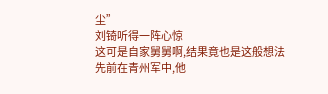尘”
刘锜听得一阵心惊
这可是自家舅舅啊,结果竟也是这般想法
先前在青州军中,他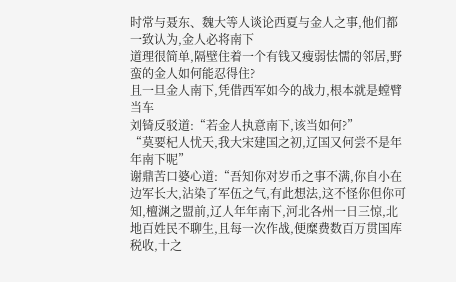时常与聂东、魏大等人谈论西夏与金人之事,他们都一致认为,金人必将南下
道理很简单,隔壁住着一个有钱又瘦弱怯懦的邻居,野蛮的金人如何能忍得住?
且一旦金人南下,凭借西军如今的战力,根本就是螳臂当车
刘锜反驳道:“若金人执意南下,该当如何?”
“莫要杞人忧天,我大宋建国之初,辽国又何尝不是年年南下呢”
谢鼎苦口婆心道:“吾知你对岁币之事不满,你自小在边军长大,沾染了军伍之气,有此想法,这不怪你但你可知,檀渊之盟前,辽人年年南下,河北各州一日三惊,北地百姓民不聊生,且每一次作战,便糜费数百万贯国库税收,十之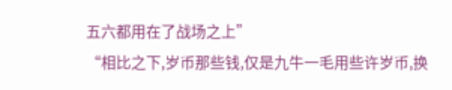五六都用在了战场之上”
“相比之下,岁币那些钱,仅是九牛一毛用些许岁币,换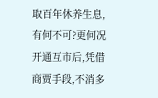取百年休养生息,有何不可?更何况开通互市后,凭借商贾手段,不消多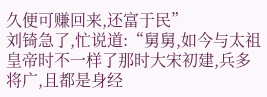久便可赚回来,还富于民”
刘锜急了,忙说道:“舅舅,如今与太祖皇帝时不一样了那时大宋初建,兵多将广,且都是身经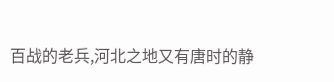百战的老兵,河北之地又有唐时的静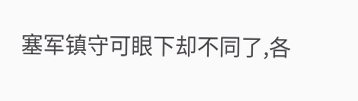塞军镇守可眼下却不同了,各